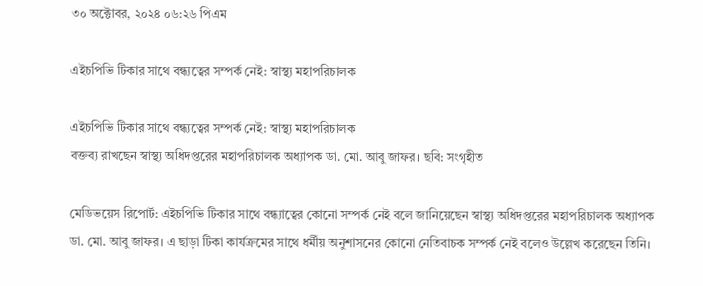৩০ অক্টোবর, ২০২৪ ০৬:২৬ পিএম

এইচপিভি টিকার সাথে বন্ধ্যত্বের সম্পর্ক নেই: স্বাস্থ্য মহাপরিচালক

এইচপিভি টিকার সাথে বন্ধ্যত্বের সম্পর্ক নেই: স্বাস্থ্য মহাপরিচালক
বক্তব্য রাখছেন স্বাস্থ্য অধিদপ্তরের মহাপরিচালক অধ্যাপক ডা. মো. আবু জাফর। ছবি: সংগৃহীত

মেডিভয়েস রিপোর্ট: এইচপিভি টিকার সাথে বন্ধ্যাত্বের কোনো সম্পর্ক নেই বলে জানিয়েছেন স্বাস্থ্য অধিদপ্তরের মহাপরিচালক অধ্যাপক ডা. মো. আবু জাফর। এ ছাড়া টিকা কার্যক্রমের সাথে ধর্মীয় অনুশাসনের কোনো নেতিবাচক সম্পর্ক নেই বলেও উল্লেখ করেছেন তিনি।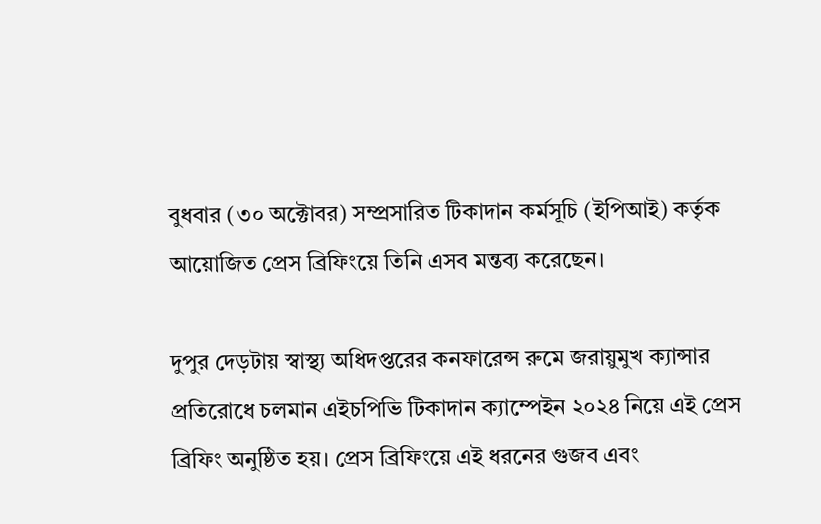বুধবার (৩০ অক্টোবর) সম্প্রসারিত টিকাদান কর্মসূচি (ইপিআই) কর্তৃক আয়োজিত প্রেস ব্রিফিংয়ে তিনি এসব মন্তব্য করেছেন।

দুপুর দেড়টায় স্বাস্থ্য অধিদপ্তরের কনফারেন্স রুমে জরায়ুমুখ ক্যান্সার প্রতিরোধে চলমান এইচপিভি টিকাদান ক্যাম্পেইন ২০২৪ নিয়ে এই প্রেস ব্রিফিং অনুষ্ঠিত হয়। প্রেস ব্রিফিংয়ে এই ধরনের গুজব এবং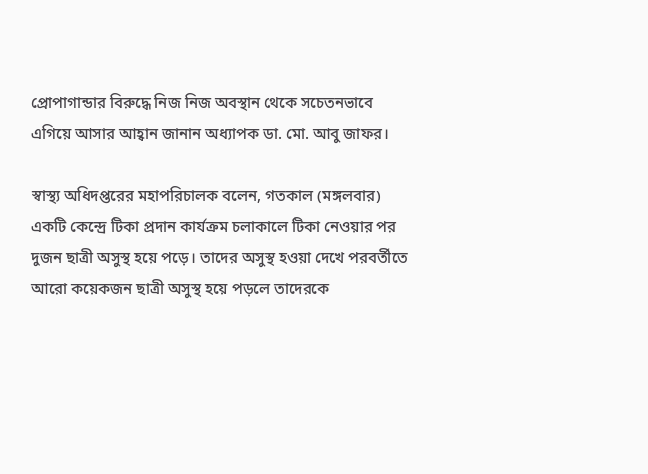প্রোপাগান্ডার বিরুদ্ধে নিজ নিজ অবস্থান থেকে সচেতনভাবে এগিয়ে আসার আহ্বান জানান অধ্যাপক ডা. মো. আবু জাফর।

স্বাস্থ্য অধিদপ্তরের মহাপরিচালক বলেন, গতকাল (মঙ্গলবার) একটি কেন্দ্রে টিকা প্রদান কার্যক্রম চলাকালে টিকা নেওয়ার পর দুজন ছাত্রী অসুস্থ হয়ে পড়ে। তাদের অসুস্থ হওয়া দেখে পরবর্তীতে আরো কয়েকজন ছাত্রী অসুস্থ হয়ে পড়লে তাদেরকে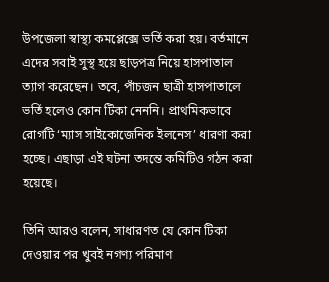উপজেলা স্বাস্থ্য কমপ্লেক্সে ভর্তি করা হয়। বর্তমানে এদের সবাই সুস্থ হয়ে ছাড়পত্র নিয়ে হাসপাতাল ত্যাগ করেছেন। তবে, পাঁচজন ছাত্রী হাসপাতালে ভর্তি হলেও কোন টিকা নেননি। প্রাথমিকভাবে রোগটি ‘ম্যাস সাইকোজেনিক ইলনেস’ ধারণা করা হচ্ছে। এছাড়া এই ঘটনা তদন্তে কমিটিও গঠন করা হয়েছে।

তিনি আরও বলেন, সাধারণত যে কোন টিকা দেওয়ার পর খুবই নগণ্য পরিমাণ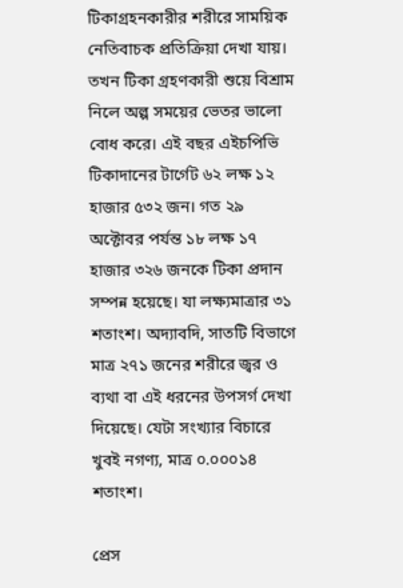টিকাগ্রহনকারীর শরীরে সাময়িক নেতিবাচক প্রতিক্রিয়া দেখা যায়। তখন টিকা গ্রহণকারী শুয়ে বিশ্রাম নিলে অল্প সময়ের ভেতর ভালো বোধ করে। এই বছর এইচপিভি টিকাদানের টার্গেট ৬২ লক্ষ ১২ হাজার ৫৩২ জন। গত ২৯ অক্টোবর পর্যন্ত ১৮ লক্ষ ১৭ হাজার ৩২৬ জনকে টিকা প্রদান সম্পন্ন হয়েছে। যা লক্ষ্যমাত্রার ৩১ শতাংশ। অদ্যাবদি, সাতটি বিভাগে মাত্র ২৭১ জনের শরীরে জ্বর ও ব্যথা বা এই ধরনের উপসর্গ দেখা দিয়েছে। যেটা সংখ্যার বিচারে খুবই নগণ্য, মাত্র ০.০০০১৪ শতাংশ।

প্রেস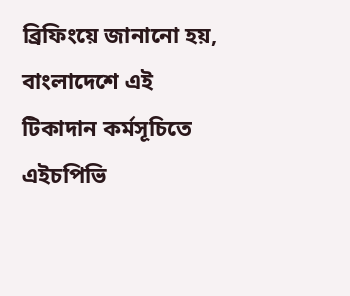ব্রিফিংয়ে জানানো হয়, বাংলাদেশে এই টিকাদান কর্মসূচিতে এইচপিভি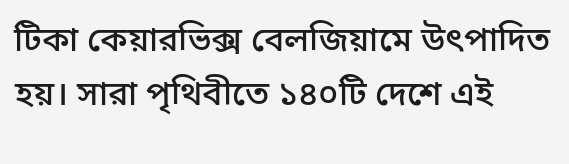টিকা কেয়ারভিক্স বেলজিয়ামে উৎপাদিত হয়। সারা পৃথিবীতে ১৪০টি দেশে এই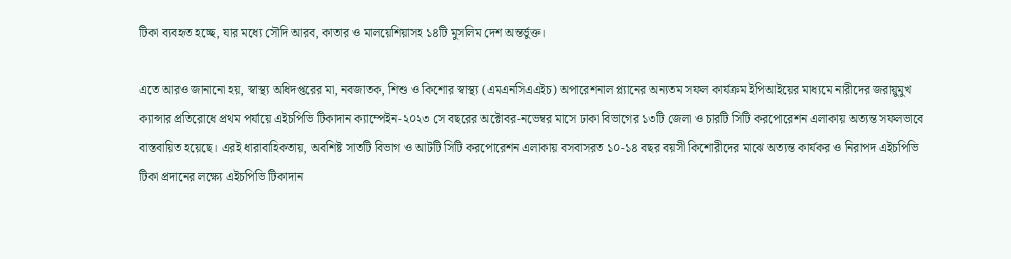টিকা ব্যবহৃত হচ্ছে, যার মধ্যে সৌদি আরব, কাতার ও মালয়েশিয়াসহ ১৪টি মুসলিম দেশ অন্তর্ভুক্ত।

এতে আরও জানানো হয়, স্বাস্থ্য অধিদপ্তরের মা, নবজাতক, শিশু ও কিশোর স্বাস্থ্য (এমএনসিএএইচ) অপারেশনাল প্ল্যানের অন্যতম সফল কার্যক্রম ইপিআইয়ের মাধ্যমে নারীদের জরায়ুমুখ ক্যান্সার প্রতিরোধে প্রথম পর্যায়ে এইচপিভি টিকাদান ক্যাম্পেইন-২০২৩ সে বছরের অক্টোবর-নভেম্বর মাসে ঢাকা বিভাগের ১৩টি জেলা ও চারটি সিটি করপোরেশন এলাকায় অত্যন্ত সফলভাবে বাস্তবায়িত হয়েছে। এরই ধারাবাহিকতায়, অবশিষ্ট সাতটি বিভাগ ও আটটি সিটি করপোরেশন এলাকায় বসবাসরত ১০-১৪ বছর বয়সী কিশোরীদের মাঝে অত্যন্ত কার্যকর ও নিরাপদ এইচপিভি টিকা প্রদানের লক্ষ্যে এইচপিভি টিকাদান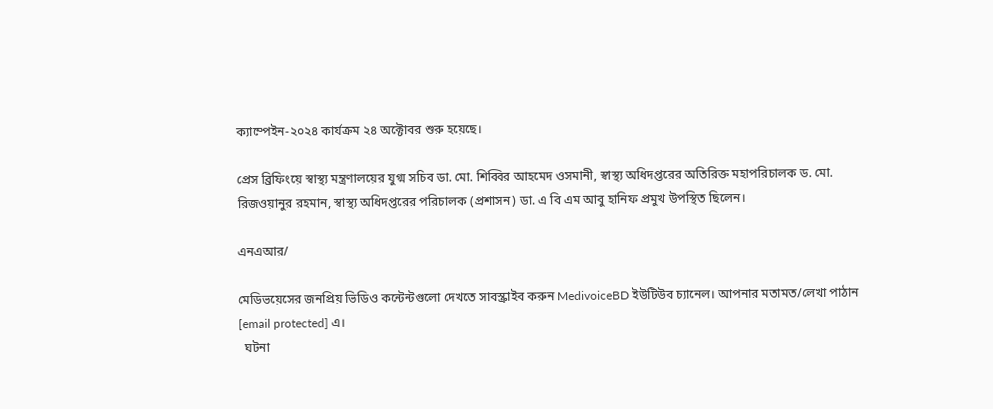ক্যাম্পেইন-২০২৪ কার্যক্রম ২৪ অক্টোবর শুরু হয়েছে।

প্রেস ব্রিফিংয়ে স্বাস্থ্য মন্ত্রণালয়ের যুগ্ম সচিব ডা. মো. শিব্বির আহমেদ ওসমানী, স্বাস্থ্য অধিদপ্তরের অতিরিক্ত মহাপরিচালক ড. মো. রিজওয়ানুর রহমান, স্বাস্থ্য অধিদপ্তরের পরিচালক (প্রশাসন) ডা. এ বি এম আবু হানিফ প্রমুখ উপস্থিত ছিলেন।

এনএআর/

মেডিভয়েসের জনপ্রিয় ভিডিও কন্টেন্টগুলো দেখতে সাবস্ক্রাইব করুন MedivoiceBD ইউটিউব চ্যানেল। আপনার মতামত/লেখা পাঠান [email protected] এ।
  ঘটনা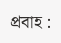প্রবাহ :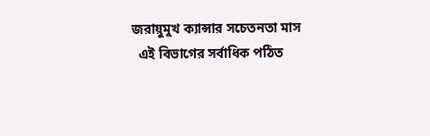জরায়ুমুখ ক্যান্সার সচেতনতা মাস
  এই বিভাগের সর্বাধিক পঠিত